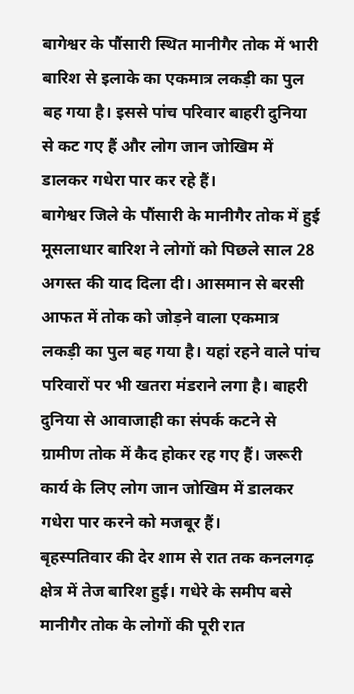बागेश्वर के पौंसारी स्थित मानीगैर तोक में भारी बारिश से इलाके का एकमात्र लकड़ी का पुल बह गया है। इससे पांच परिवार बाहरी दुनिया से कट गए हैं और लोग जान जोखिम में डालकर गधेरा पार कर रहे हैं।
बागेश्वर जिले के पौंसारी के मानीगैर तोक में हुई मूसलाधार बारिश ने लोगों को पिछले साल 28 अगस्त की याद दिला दी। आसमान से बरसी आफत में तोक को जोड़ने वाला एकमात्र लकड़ी का पुल बह गया है। यहां रहने वाले पांच परिवारों पर भी खतरा मंडराने लगा है। बाहरी दुनिया से आवाजाही का संपर्क कटने से ग्रामीण तोक में कैद होकर रह गए हैं। जरूरी कार्य के लिए लोग जान जोखिम में डालकर गधेरा पार करने को मजबूर हैं।
बृहस्पतिवार की देर शाम से रात तक कनलगढ़ क्षेत्र में तेज बारिश हुई। गधेरे के समीप बसे मानीगैर तोक के लोगों की पूरी रात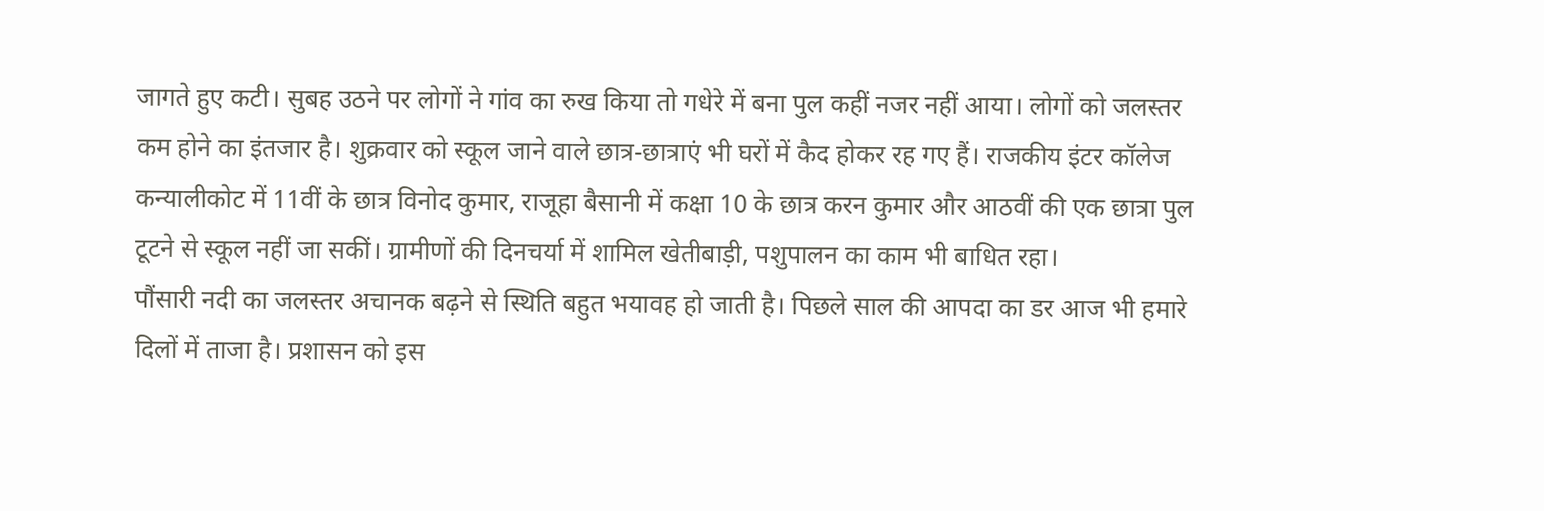जागते हुए कटी। सुबह उठने पर लोगों ने गांव का रुख किया तो गधेरे में बना पुल कहीं नजर नहीं आया। लोगों को जलस्तर कम होने का इंतजार है। शुक्रवार को स्कूल जाने वाले छात्र-छात्राएं भी घरों में कैद होकर रह गए हैं। राजकीय इंटर कॉलेज कन्यालीकोट में 11वीं के छात्र विनोद कुमार, राजूहा बैसानी में कक्षा 10 के छात्र करन कुमार और आठवीं की एक छात्रा पुल टूटने से स्कूल नहीं जा सकीं। ग्रामीणों की दिनचर्या में शामिल खेतीबाड़ी, पशुपालन का काम भी बाधित रहा।
पौंसारी नदी का जलस्तर अचानक बढ़ने से स्थिति बहुत भयावह हो जाती है। पिछले साल की आपदा का डर आज भी हमारे दिलों में ताजा है। प्रशासन को इस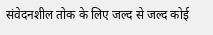संवेदनशील तोक के लिए जल्द से जल्द कोई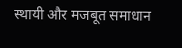स्थायी और मजबूत समाधान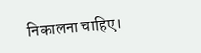निकालना चाहिए।